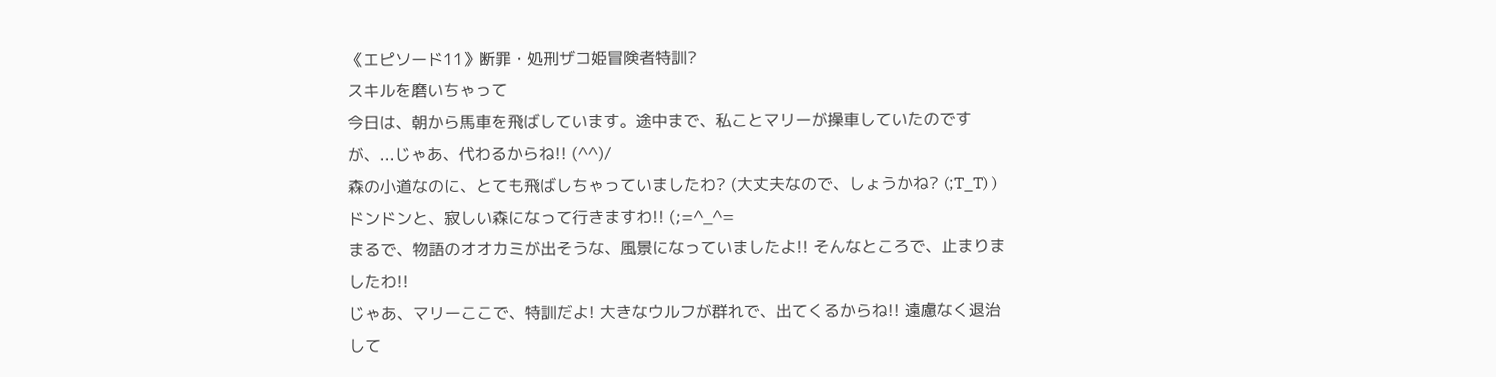《エピソード11》断罪・処刑ザコ姫冒険者特訓?
スキルを磨いちゃって
今日は、朝から馬車を飛ばしています。途中まで、私ことマリーが操車していたのですが、...じゃあ、代わるからね!! (^^)/
森の小道なのに、とても飛ばしちゃっていましたわ? (大丈夫なので、しょうかね? (;T_T) )
ドンドンと、寂しい森になって行きますわ!! (;=^_^=
まるで、物語のオオカミが出そうな、風景になっていましたよ!! そんなところで、止まりましたわ!!
じゃあ、マリーここで、特訓だよ! 大きなウルフが群れで、出てくるからね!! 遠慮なく退治して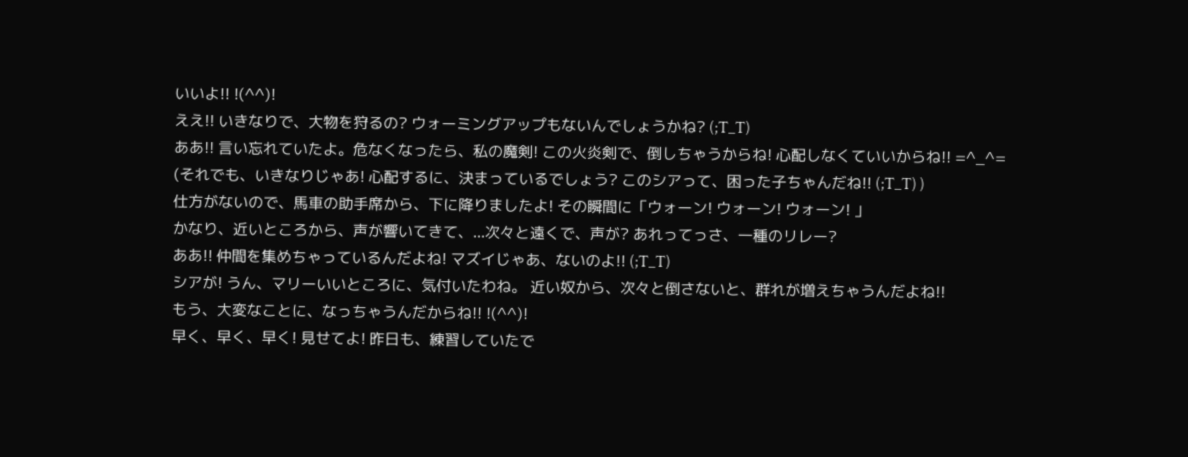いいよ!! !(^^)!
ええ!! いきなりで、大物を狩るの? ウォーミングアップもないんでしょうかね? (;T_T)
ああ!! 言い忘れていたよ。危なくなったら、私の魔剣! この火炎剣で、倒しちゃうからね! 心配しなくていいからね!! =^_^=
(それでも、いきなりじゃあ! 心配するに、決まっているでしょう? このシアって、困った子ちゃんだね!! (;T_T) )
仕方がないので、馬車の助手席から、下に降りましたよ! その瞬間に「ウォーン! ウォーン! ウォーン! 」
かなり、近いところから、声が響いてきて、...次々と遠くで、声が? あれってっさ、一種のリレー?
ああ!! 仲間を集めちゃっているんだよね! マズイじゃあ、ないのよ!! (;T_T)
シアが! うん、マリーいいところに、気付いたわね。 近い奴から、次々と倒さないと、群れが増えちゃうんだよね!!
もう、大変なことに、なっちゃうんだからね!! !(^^)!
早く、早く、早く! 見せてよ! 昨日も、練習していたで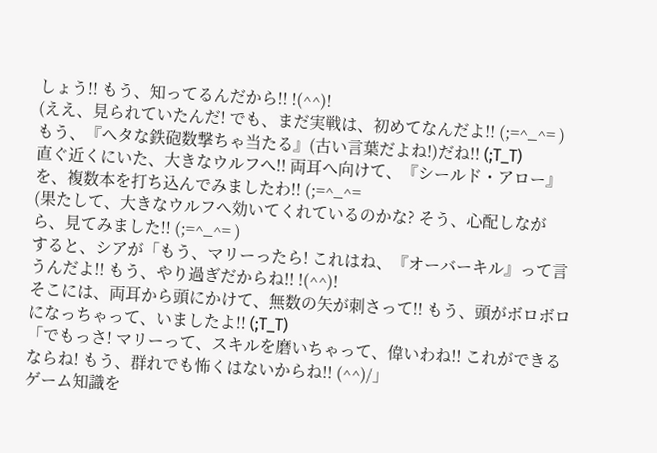しょう!! もう、知ってるんだから!! !(^^)!
(ええ、見られていたんだ! でも、まだ実戦は、初めてなんだよ!! (;=^_^= )
もう、『ヘタな鉄砲数撃ちゃ当たる』(古い言葉だよね!)だね!! (;T_T)
直ぐ近くにいた、大きなウルフへ!! 両耳へ向けて、『シールド・アロー』を、複数本を打ち込んでみましたわ!! (;=^_^=
(果たして、大きなウルフへ効いてくれているのかな? そう、心配しながら、見てみました!! (;=^_^= )
すると、シアが「もう、マリーったら! これはね、『オーバーキル』って言うんだよ!! もう、やり過ぎだからね!! !(^^)!
そこには、両耳から頭にかけて、無数の矢が刺さって!! もう、頭がボロボロになっちゃって、いましたよ!! (;T_T)
「でもっさ! マリーって、スキルを磨いちゃって、偉いわね!! これができるならね! もう、群れでも怖くはないからね!! (^^)/」
ゲーム知識を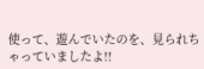使って、遊んでいたのを、見られちゃっていましたよ!!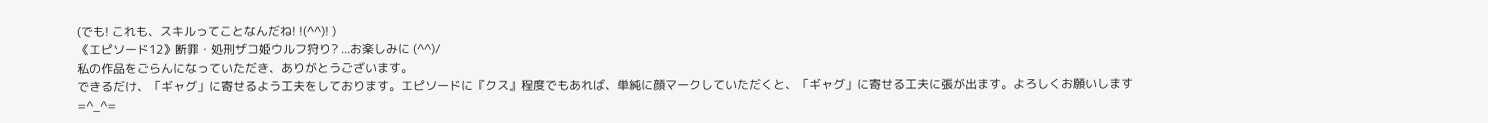(でも! これも、スキルってことなんだね! !(^^)! )
《エピソード12》断罪・処刑ザコ姫ウルフ狩り? ...お楽しみに (^^)/
私の作品をごらんになっていただき、ありがとうございます。
できるだけ、「ギャグ」に寄せるよう工夫をしております。エピソードに『クス』程度でもあれば、単純に顔マークしていただくと、「ギャグ」に寄せる工夫に張が出ます。よろしくお願いします =^_^=